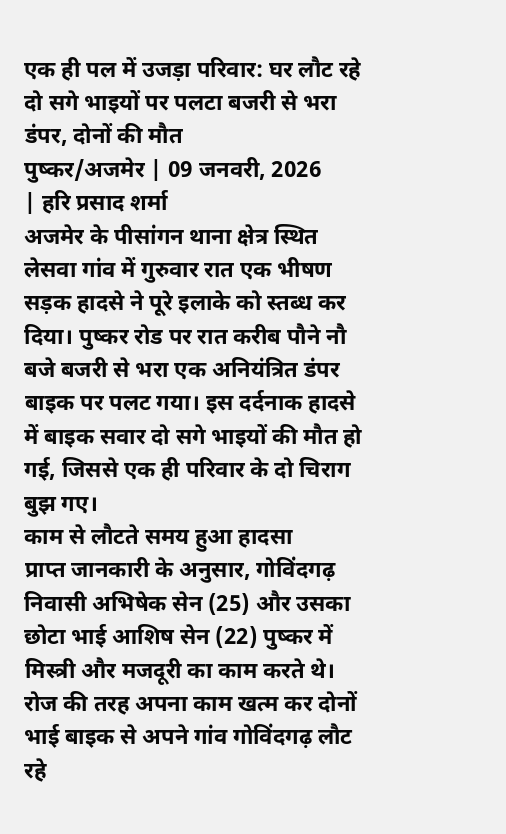एक ही पल में उजड़ा परिवार: घर लौट रहे दो सगे भाइयों पर पलटा बजरी से भरा डंपर, दोनों की मौत
पुष्कर/अजमेर | 09 जनवरी, 2026
| हरि प्रसाद शर्मा
अजमेर के पीसांगन थाना क्षेत्र स्थित लेसवा गांव में गुरुवार रात एक भीषण सड़क हादसे ने पूरे इलाके को स्तब्ध कर दिया। पुष्कर रोड पर रात करीब पौने नौ बजे बजरी से भरा एक अनियंत्रित डंपर बाइक पर पलट गया। इस दर्दनाक हादसे में बाइक सवार दो सगे भाइयों की मौत हो गई, जिससे एक ही परिवार के दो चिराग बुझ गए।
काम से लौटते समय हुआ हादसा
प्राप्त जानकारी के अनुसार, गोविंदगढ़ निवासी अभिषेक सेन (25) और उसका छोटा भाई आशिष सेन (22) पुष्कर में मिस्त्री और मजदूरी का काम करते थे। रोज की तरह अपना काम खत्म कर दोनों भाई बाइक से अपने गांव गोविंदगढ़ लौट रहे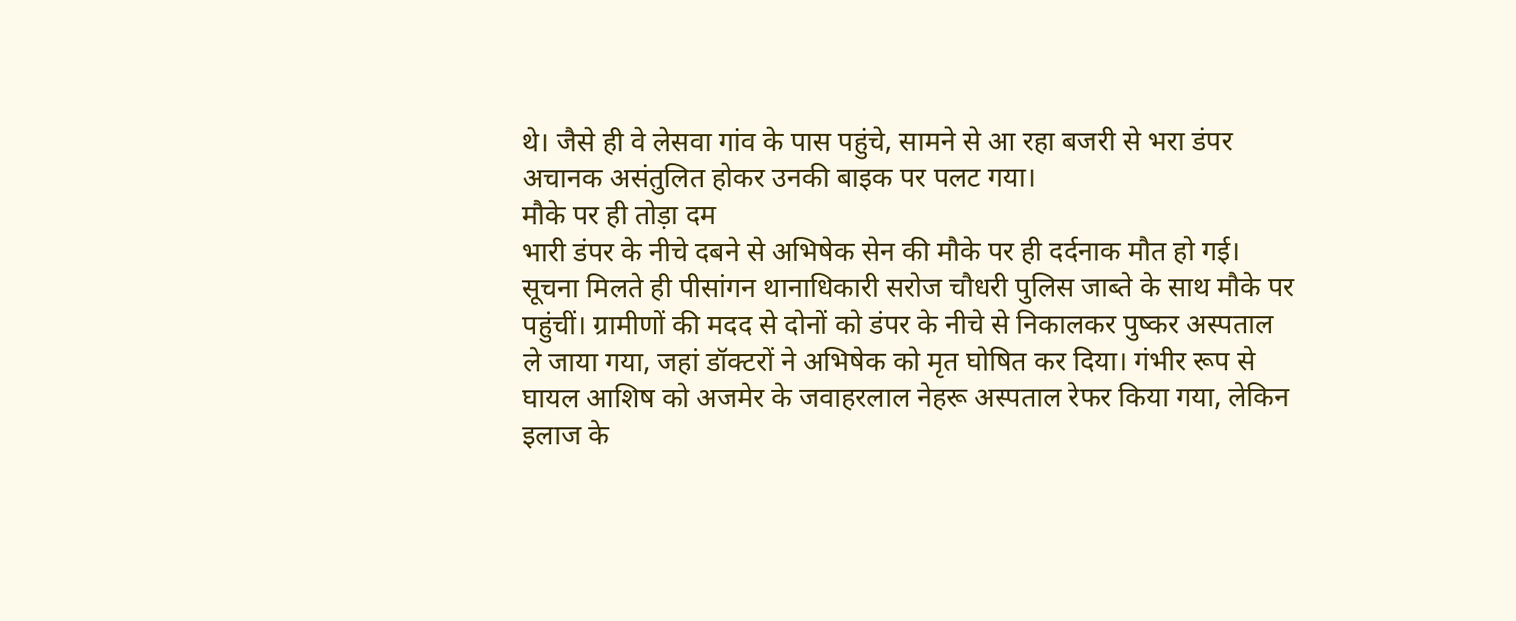थे। जैसे ही वे लेसवा गांव के पास पहुंचे, सामने से आ रहा बजरी से भरा डंपर अचानक असंतुलित होकर उनकी बाइक पर पलट गया।
मौके पर ही तोड़ा दम
भारी डंपर के नीचे दबने से अभिषेक सेन की मौके पर ही दर्दनाक मौत हो गई। सूचना मिलते ही पीसांगन थानाधिकारी सरोज चौधरी पुलिस जाब्ते के साथ मौके पर पहुंचीं। ग्रामीणों की मदद से दोनों को डंपर के नीचे से निकालकर पुष्कर अस्पताल ले जाया गया, जहां डॉक्टरों ने अभिषेक को मृत घोषित कर दिया। गंभीर रूप से घायल आशिष को अजमेर के जवाहरलाल नेहरू अस्पताल रेफर किया गया, लेकिन इलाज के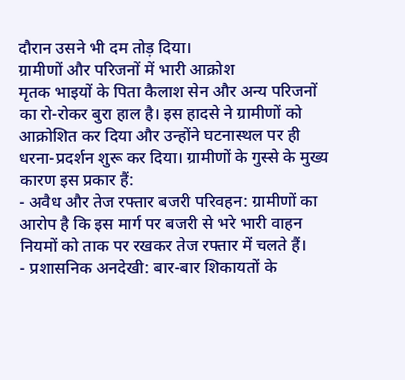दौरान उसने भी दम तोड़ दिया।
ग्रामीणों और परिजनों में भारी आक्रोश
मृतक भाइयों के पिता कैलाश सेन और अन्य परिजनों का रो-रोकर बुरा हाल है। इस हादसे ने ग्रामीणों को आक्रोशित कर दिया और उन्होंने घटनास्थल पर ही धरना-प्रदर्शन शुरू कर दिया। ग्रामीणों के गुस्से के मुख्य कारण इस प्रकार हैं:
- अवैध और तेज रफ्तार बजरी परिवहन: ग्रामीणों का आरोप है कि इस मार्ग पर बजरी से भरे भारी वाहन नियमों को ताक पर रखकर तेज रफ्तार में चलते हैं।
- प्रशासनिक अनदेखी: बार-बार शिकायतों के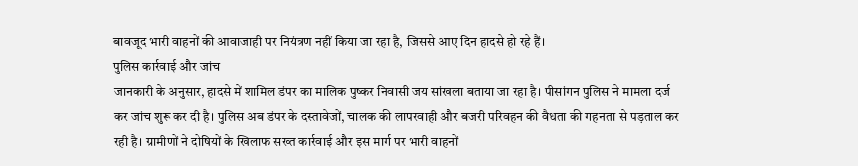बावजूद भारी वाहनों की आवाजाही पर नियंत्रण नहीं किया जा रहा है, जिससे आए दिन हादसे हो रहे हैं।
पुलिस कार्रवाई और जांच
जानकारी के अनुसार, हादसे में शामिल डंपर का मालिक पुष्कर निवासी जय सांखला बताया जा रहा है। पीसांगन पुलिस ने मामला दर्ज कर जांच शुरू कर दी है। पुलिस अब डंपर के दस्तावेजों, चालक की लापरवाही और बजरी परिवहन की वैधता की गहनता से पड़ताल कर रही है। ग्रामीणों ने दोषियों के खिलाफ सख्त कार्रवाई और इस मार्ग पर भारी वाहनों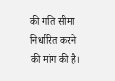की गति सीमा निर्धारित करने की मांग की है।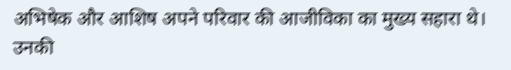अभिषेक और आशिष अपने परिवार की आजीविका का मुख्य सहारा थे। उनकी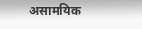असामयिक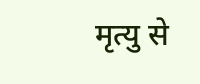मृत्यु से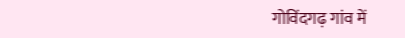गोविंदगढ़ गांव में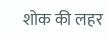शोक की लहर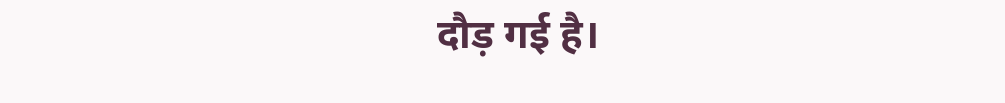दौड़ गई है।